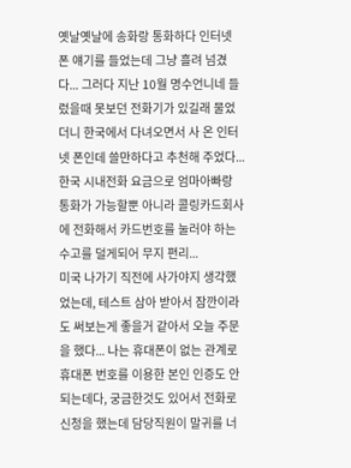옛날옛날에 송화랑 통화하다 인터넷 폰 얘기를 들었는데 그냥 흘려 넘겼다... 그러다 지난 10월 명수언니네 들렀을때 못보던 전화기가 있길래 물었더니 한국에서 다녀오면서 사 온 인터넷 폰인데 쓸만하다고 추천해 주었다... 한국 시내전화 요금으로 엄마아빠랑 통화가 가능할뿐 아니라 콜링카드회사에 전화해서 카드번호를 눌러야 하는 수고를 덜게되어 무지 편리...
미국 나가기 직전에 사가야지 생각했었는데, 테스트 삼아 받아서 잠깐이라도 써보는게 좋을거 같아서 오늘 주문을 했다... 나는 휴대폰이 없는 관계로 휴대폰 번호를 이용한 본인 인증도 안되는데다, 궁금한것도 있어서 전화로 신청을 했는데 담당직원이 말귀를 너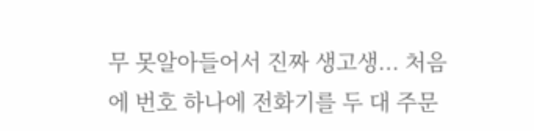무 못알아들어서 진짜 생고생... 처음에 번호 하나에 전화기를 두 대 주문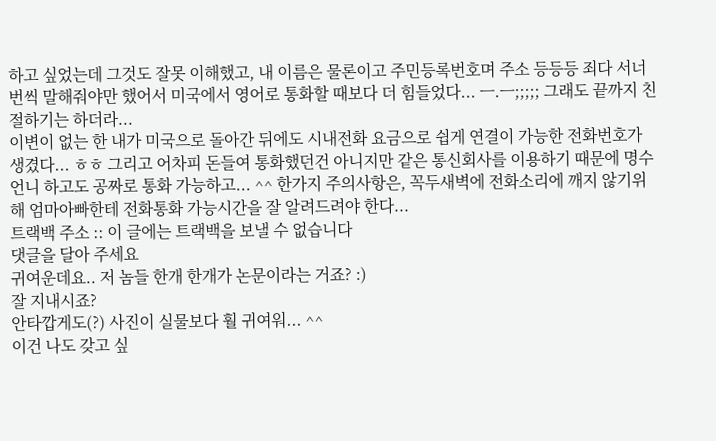하고 싶었는데 그것도 잘못 이해했고, 내 이름은 물론이고 주민등록번호며 주소 등등등 죄다 서너번씩 말해줘야만 했어서 미국에서 영어로 통화할 때보다 더 힘들었다... ㅡ.ㅡ;;;;; 그래도 끝까지 친절하기는 하더라...
이변이 없는 한 내가 미국으로 돌아간 뒤에도 시내전화 요금으로 쉽게 연결이 가능한 전화번호가 생겼다... ㅎㅎ 그리고 어차피 돈들여 통화했던건 아니지만 같은 통신회사를 이용하기 때문에 명수언니 하고도 공짜로 통화 가능하고... ^^ 한가지 주의사항은, 꼭두새벽에 전화소리에 깨지 않기위해 엄마아빠한테 전화통화 가능시간을 잘 알려드려야 한다...
트랙백 주소 :: 이 글에는 트랙백을 보낼 수 없습니다
댓글을 달아 주세요
귀여운데요.. 저 놈들 한개 한개가 논문이라는 거죠? :)
잘 지내시죠?
안타깝게도(?) 사진이 실물보다 훨 귀여워... ^^
이건 나도 갖고 싶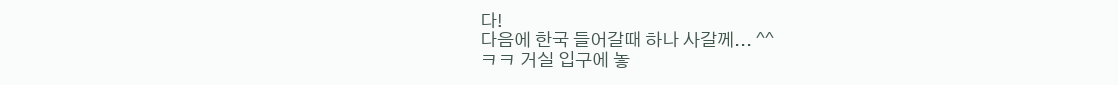다!
다음에 한국 들어갈때 하나 사갈께... ^^
ㅋㅋ 거실 입구에 놓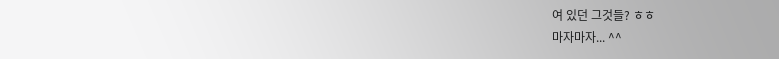여 있던 그것들? ㅎㅎ
마자마자... ^^